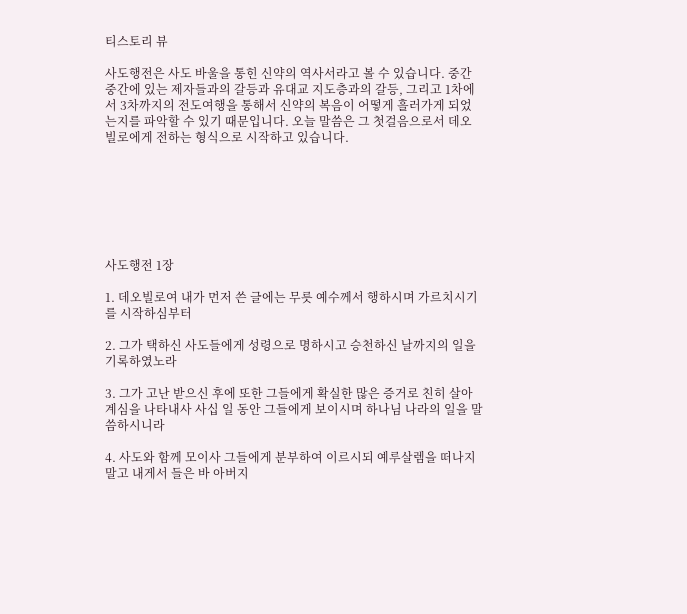티스토리 뷰

사도행전은 사도 바울을 통힌 신약의 역사서라고 볼 수 있습니다. 중간중간에 있는 제자들과의 갈등과 유대교 지도층과의 갈등, 그리고 1차에서 3차까지의 전도여행을 통해서 신약의 복음이 어떻게 흘러가게 되었는지를 파악할 수 있기 때문입니다. 오늘 말씀은 그 첫걸음으로서 데오 빌로에게 전하는 형식으로 시작하고 있습니다.







사도행전 1장

1. 데오빌로여 내가 먼저 쓴 글에는 무릇 예수께서 행하시며 가르치시기를 시작하심부터

2. 그가 택하신 사도들에게 성령으로 명하시고 승천하신 날까지의 일을 기록하였노라

3. 그가 고난 받으신 후에 또한 그들에게 확실한 많은 증거로 친히 살아 계심을 나타내사 사십 일 동안 그들에게 보이시며 하나님 나라의 일을 말씀하시니라

4. 사도와 함께 모이사 그들에게 분부하여 이르시되 예루살렘을 떠나지 말고 내게서 들은 바 아버지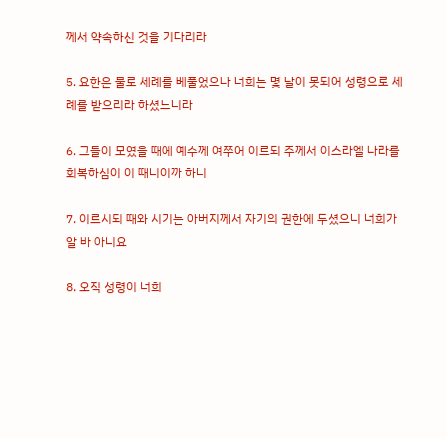께서 약속하신 것을 기다리라

5. 요한은 물로 세례를 베풀었으나 너희는 몇 날이 못되어 성령으로 세례를 받으리라 하셨느니라

6. 그들이 모였을 때에 예수께 여쭈어 이르되 주께서 이스라엘 나라를 회복하심이 이 때니이까 하니

7. 이르시되 때와 시기는 아버지께서 자기의 권한에 두셨으니 너희가 알 바 아니요

8. 오직 성령이 너희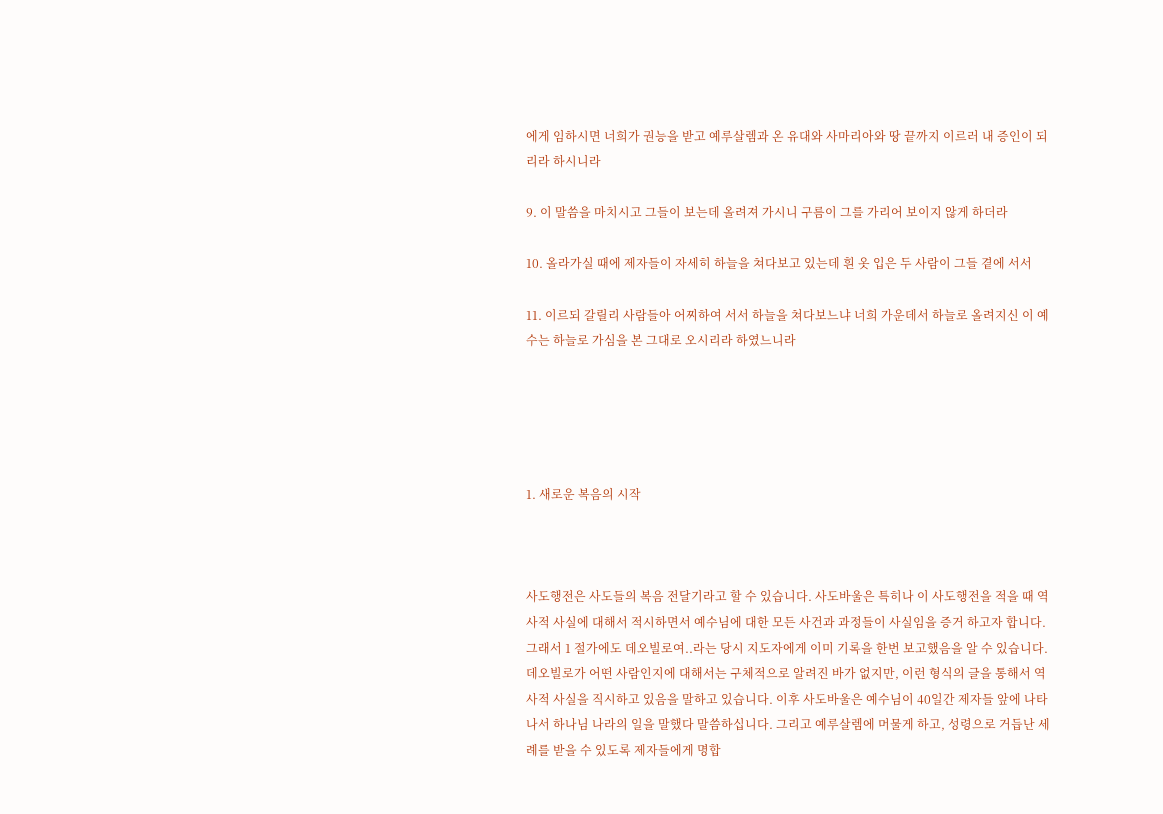에게 임하시면 너희가 권능을 받고 예루살렘과 온 유대와 사마리아와 땅 끝까지 이르러 내 증인이 되리라 하시니라

9. 이 말씀을 마치시고 그들이 보는데 올려져 가시니 구름이 그를 가리어 보이지 않게 하더라

10. 올라가실 때에 제자들이 자세히 하늘을 쳐다보고 있는데 흰 옷 입은 두 사람이 그들 곁에 서서

11. 이르되 갈릴리 사람들아 어찌하여 서서 하늘을 쳐다보느냐 너희 가운데서 하늘로 올려지신 이 예수는 하늘로 가심을 본 그대로 오시리라 하였느니라





1. 새로운 복음의 시작



사도행전은 사도들의 복음 전달기라고 할 수 있습니다. 사도바울은 특히나 이 사도행전을 적을 때 역사적 사실에 대해서 적시하면서 예수님에 대한 모든 사건과 과정들이 사실임을 증거 하고자 합니다. 그래서 1 절가에도 데오빌로여..라는 당시 지도자에게 이미 기록을 한번 보고했음을 알 수 있습니다. 데오빌로가 어떤 사람인지에 대해서는 구체적으로 알려진 바가 없지만, 이런 형식의 글을 통해서 역사적 사실을 직시하고 있음을 말하고 있습니다. 이후 사도바울은 예수님이 40일간 제자들 앞에 나타나서 하나님 나라의 일을 말했다 말씀하십니다. 그리고 예루살렘에 머물게 하고, 성령으로 거듭난 세례를 받을 수 있도록 제자들에게 명합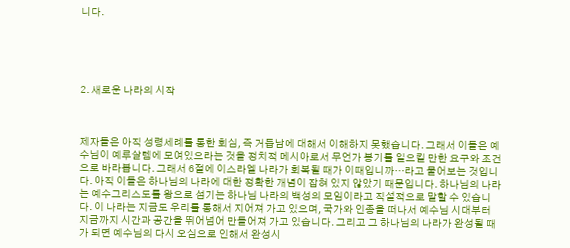니다.





2. 새로운 나라의 시작



제자들은 아직 성령세례를 통한 회심, 즉 거듭남에 대해서 이해하지 못했습니다. 그래서 이들은 예수님이 예루살렘에 모여있으라는 것을 정치적 메시아로서 무언가 봉기를 일으킬 만한 요구와 조건으로 바라봅니다. 그래서 6절에 이스라엘 나라가 회복될 때가 이때입니까…라고 물어보는 것입니다. 아직 이들은 하나님의 나라에 대한 정확한 개념이 잡혀 있지 않았기 때문입니다. 하나님의 나라는 예수그리스도를 왕으로 섬기는 하나님 나라의 백성의 모임이라고 직설적으로 말할 수 있습니다. 이 나라는 지금도 우리를 통해서 지어져 가고 있으며, 국가와 인종을 떠나서 예수님 시대부터 지금까지 시간과 공간을 뛰어넘어 만들어져 가고 있습니다. 그리고 그 하나님의 나라가 완성될 때가 되면 예수님의 다시 오심으로 인해서 완성시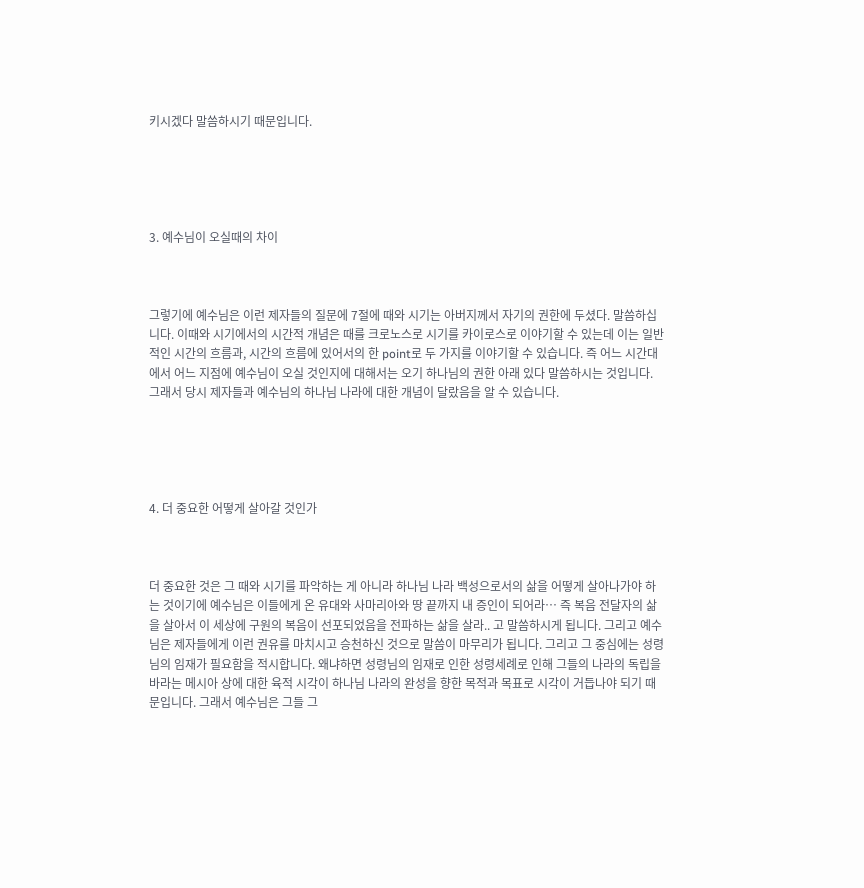키시겠다 말씀하시기 때문입니다.





3. 예수님이 오실때의 차이



그렇기에 예수님은 이런 제자들의 질문에 7절에 때와 시기는 아버지께서 자기의 권한에 두셨다. 말씀하십니다. 이때와 시기에서의 시간적 개념은 때를 크로노스로 시기를 카이로스로 이야기할 수 있는데 이는 일반적인 시간의 흐름과, 시간의 흐름에 있어서의 한 point로 두 가지를 이야기할 수 있습니다. 즉 어느 시간대에서 어느 지점에 예수님이 오실 것인지에 대해서는 오기 하나님의 권한 아래 있다 말씀하시는 것입니다. 그래서 당시 제자들과 예수님의 하나님 나라에 대한 개념이 달랐음을 알 수 있습니다.





4. 더 중요한 어떻게 살아갈 것인가



더 중요한 것은 그 때와 시기를 파악하는 게 아니라 하나님 나라 백성으로서의 삶을 어떻게 살아나가야 하는 것이기에 예수님은 이들에게 온 유대와 사마리아와 땅 끝까지 내 증인이 되어라… 즉 복음 전달자의 삶을 살아서 이 세상에 구원의 복음이 선포되었음을 전파하는 삶을 살라.. 고 말씀하시게 됩니다. 그리고 예수님은 제자들에게 이런 권유를 마치시고 승천하신 것으로 말씀이 마무리가 됩니다. 그리고 그 중심에는 성령님의 임재가 필요함을 적시합니다. 왜냐하면 성령님의 임재로 인한 성령세례로 인해 그들의 나라의 독립을 바라는 메시아 상에 대한 육적 시각이 하나님 나라의 완성을 향한 목적과 목표로 시각이 거듭나야 되기 때문입니다. 그래서 예수님은 그들 그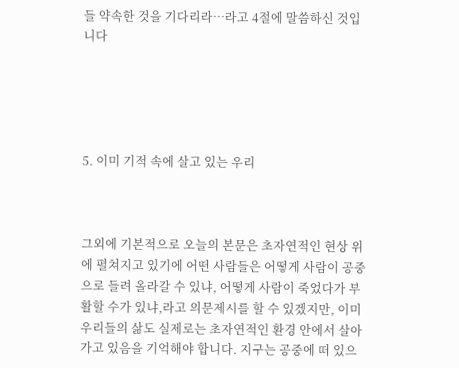들 약속한 것을 기다리라…라고 4절에 말씀하신 것입니다





5. 이미 기적 속에 살고 있는 우리



그외에 기본적으로 오늘의 본문은 초자연적인 현상 위에 펼쳐지고 있기에 어떤 사람들은 어떻게 사람이 공중으로 들려 올라갈 수 있냐, 어떻게 사람이 죽었다가 부활할 수가 있냐,라고 의문제시를 할 수 있겠지만, 이미 우리들의 삶도 실제로는 초자연적인 환경 안에서 살아가고 있음을 기억해야 합니다. 지구는 공중에 떠 있으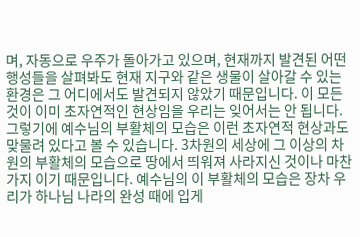며, 자동으로 우주가 돌아가고 있으며, 현재까지 발견된 어떤 행성들을 살펴봐도 현재 지구와 같은 생물이 살아갈 수 있는 환경은 그 어디에서도 발견되지 않았기 때문입니다. 이 모든 것이 이미 초자연적인 현상임을 우리는 잊어서는 안 됩니다. 그렇기에 예수님의 부활체의 모습은 이런 초자연적 현상과도 맞물려 있다고 볼 수 있습니다. 3차원의 세상에 그 이상의 차원의 부활체의 모습으로 땅에서 띄워져 사라지신 것이나 마찬가지 이기 때문입니다. 예수님의 이 부활체의 모습은 장차 우리가 하나님 나라의 완성 때에 입게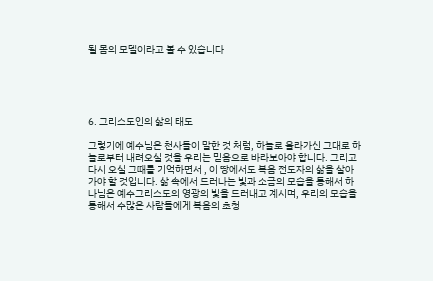될 몸의 모델이라고 볼 수 있습니다





6. 그리스도인의 삶의 태도

그렇기에 예수님은 천사들이 말한 것 처럼, 하늘로 올라가신 그대로 하늘로부터 내려오실 것을 우리는 믿음으로 바라보아야 합니다. 그리고 다시 오실 그때를 기억하면서 , 이 땅에서도 복음 전도자의 삶을 살아가야 할 것입니다. 삶 속에서 드러나는 빛과 소금의 모습을 통해서 하나님은 예수그리스도의 영광의 빛을 드러내고 계시며, 우리의 모습을 통해서 수많은 사람들에게 복음의 초청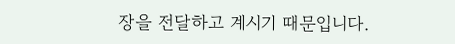장을 전달하고 계시기 때문입니다.